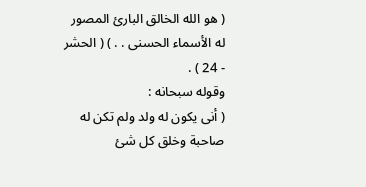( هو الله الخالق البارئ المصور له الأسماء الحسنى . . ) ( الحشر - 24 ) .
وقوله سبحانه :
( أنى يكون له ولد ولم تكن له صاحبة وخلق كل شئ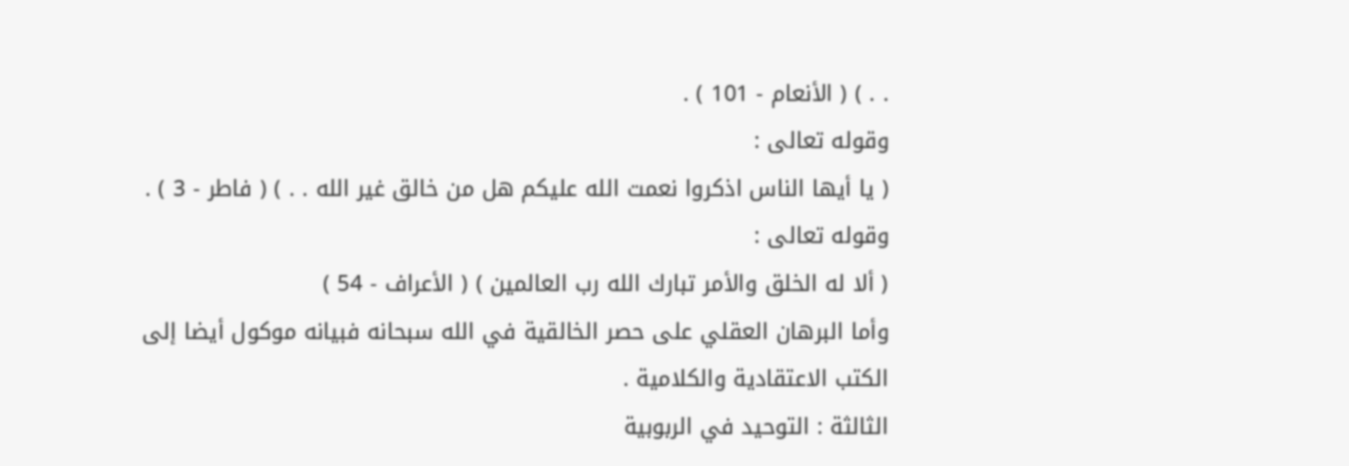. . ) ( الأنعام - 101 ) .
وقوله تعالى :
( يا أيها الناس اذكروا نعمت الله عليكم هل من خالق غير الله . . ) ( فاطر - 3 ) .
وقوله تعالى :
( ألا له الخلق والأمر تبارك الله رب العالمين ) ( الأعراف - 54 )
وأما البرهان العقلي على حصر الخالقية في الله سبحانه فبيانه موكول أيضا إلى
الكتب الاعتقادية والكلامية .
الثالثة : التوحيد في الربوبية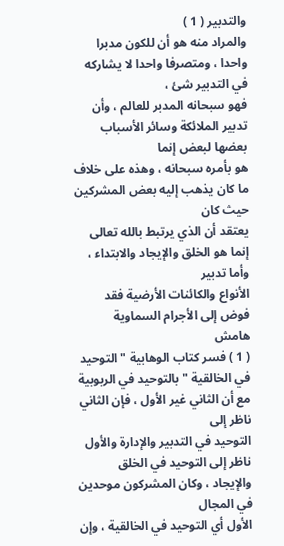والتدبير ( 1 )
والمراد منه هو أن للكون مدبرا واحدا ، ومتصرفا واحدا لا يشاركه في التدبير شئ ،
فهو سبحانه المدبر للعالم ، وأن تدبير الملائكة وسائر الأسباب بعضها لبعض إنما
هو بأمره سبحانه ، وهذه على خلاف ما كان يذهب إليه بعض المشركين حيث كان
يعتقد أن الذي يرتبط بالله تعالى إنما هو الخلق والإيجاد والابتداء ، وأما تدبير
الأنواع والكائنات الأرضية فقد فوض إلى الأجرام السماوية
هامش
( 1 ) فسر كتاب الوهابية " التوحيد في الخالقية " بالتوحيد في الربوبية مع أن الثاني غير الأول ، فإن الثاني ناظر إلى
التوحيد في التدبير والإدارة والأول ناظر إلى التوحيد في الخلق والإيجاد ، وكان المشركون موحدين في المجال
الأول أي التوحيد في الخالقية ، وإن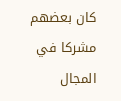كان بعضهم مشركا في المجال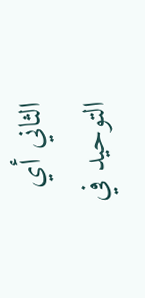الثاني أي التوحيد في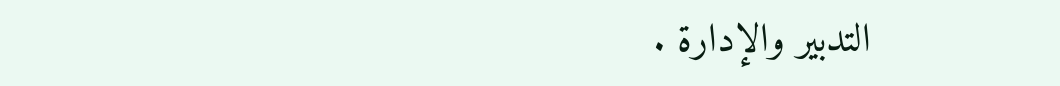التدبير والإدارة .